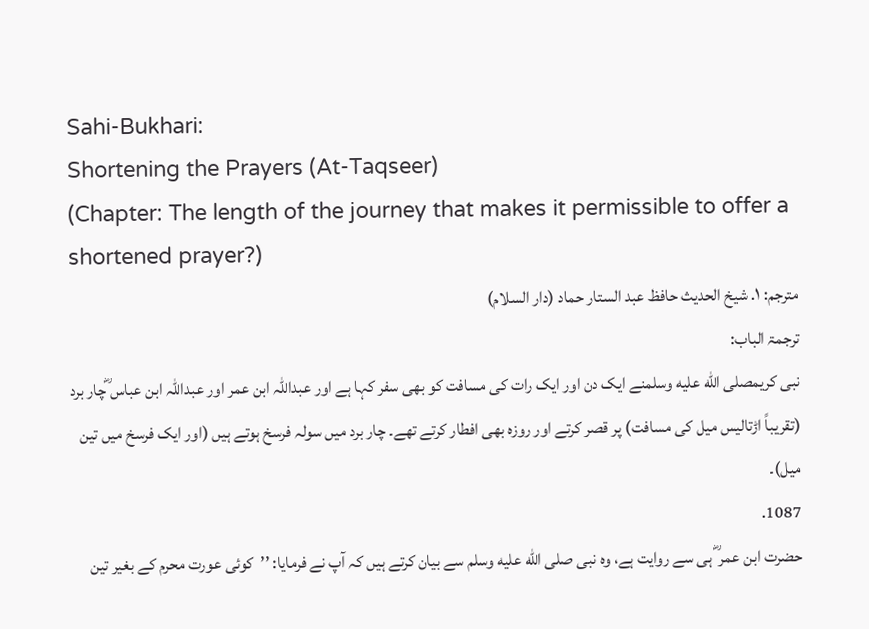Sahi-Bukhari:
Shortening the Prayers (At-Taqseer)
(Chapter: The length of the journey that makes it permissible to offer a shortened prayer?)
مترجم: ١. شیخ الحدیث حافظ عبد الستار حماد (دار السلام)
ترجمۃ الباب:
نبی کریمصلى الله عليه وسلمنے ایک دن اور ایک رات کی مسافت کو بھی سفر کہا ہے اور عبداللہ ابن عمر اور عبداللہ ابن عباس ؓچار برد (تقریباً اڑتالیس میل کی مسافت) پر قصر کرتے اور روزہ بھی افطار کرتے تھے۔ چار برد میں سولہ فرسخ ہوتے ہیں (اور ایک فرسخ میں تین میل)۔
1087.
حضرت ابن عمر ؓ ہی سے روایت ہے، وہ نبی صلى الله عليه وسلم سے بیان کرتے ہیں کہ آپ نے فرمایا: ’’کوئی عورت محرم کے بغیر تین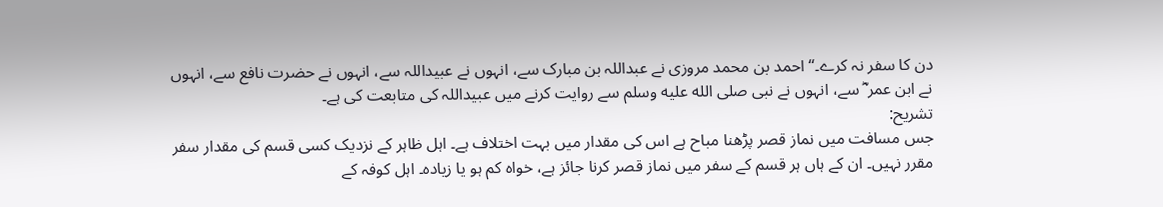دن کا سفر نہ کرے۔‘‘ احمد بن محمد مروزی نے عبداللہ بن مبارک سے، انہوں نے عبیداللہ سے، انہوں نے حضرت نافع سے، انہوں نے ابن عمر ؓ سے، انہوں نے نبی صلى الله عليه وسلم سے روایت کرنے میں عبیداللہ کی متابعت کی ہے۔
تشریح:
جس مسافت میں نماز قصر پڑھنا مباح ہے اس کی مقدار میں بہت اختلاف ہے۔ اہل ظاہر کے نزدیک کسی قسم کی مقدار سفر مقرر نہیں۔ ان کے ہاں ہر قسم کے سفر میں نماز قصر کرنا جائز ہے، خواہ کم ہو یا زیادہ۔ اہل کوفہ کے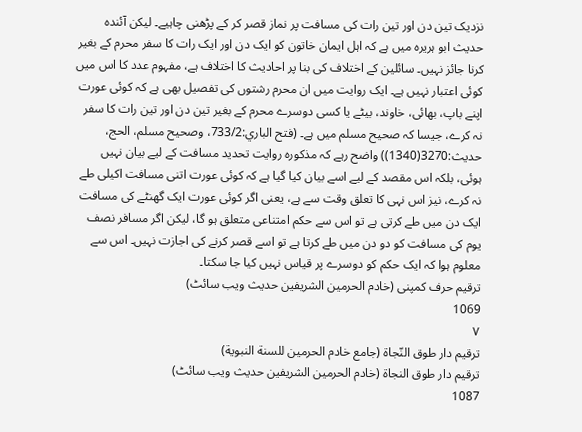نزدیک تین دن اور تین رات کی مسافت پر نماز قصر کر کے پڑھنی چاہیے۔ لیکن آئندہ حدیث ابو ہریرہ میں ہے کہ اہل ایمان خاتون کو ایک دن اور ایک رات کا سفر محرم کے بغیر کرنا جائز نہیں۔ سائلین کے اختلاف کی بنا پر احادیث کا اختلاف ہے، مفہوم عدد کا اس میں کوئی اعتبار نہیں ہے۔ ایک روایت میں ان محرم رشتوں کی تفصیل بھی ہے کہ کوئی عورت اپنے باپ، بھائی، خاوند، بیٹے یا کسی دوسرے محرم کے بغیر تین دن اور تین رات کا سفر نہ کرے، جیسا کہ صحیح مسلم میں ہے۔ (فتح الباري:733/2، وصحیح مسلم، الحج، حدیث:3270(1340)) واضح رہے کہ مذکورہ روایت تحدید مسافت کے لیے بیان نہیں ہوئی، بلکہ اس مقصد کے لیے اسے بیان کیا گیا ہے کہ کوئی عورت اتنی مسافت اکیلی طے نہ کرے، نیز اس نہی کا تعلق وقت سے ہے، یعنی اگر کوئی عورت ایک گھنٹے کی مسافت ایک دن میں طے کرتی ہے تو اس سے حکم امتناعی متعلق ہو گا، لیکن اگر مسافر نصف یوم کی مسافت کو دو دن میں طے کرتا ہے تو اسے قصر کرنے کی اجازت نہیں۔ اس سے معلوم ہوا کہ ایک حکم کو دوسرے پر قیاس نہیں کیا جا سکتا۔
ترقیم حرف کمپنی (خادم الحرمین الشریفین حدیث ویب سائٹ)
1069
٧
ترقيم دار طوق النّجاة (جامع خادم الحرمين للسنة النبوية)
ترقیم دار طوق النجاۃ (خادم الحرمین الشریفین حدیث ویب سائٹ)
1087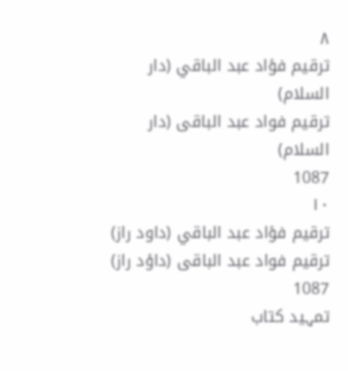٨
ترقيم فؤاد عبد الباقي (دار السلام)
ترقیم فواد عبد الباقی (دار السلام)
1087
١٠
ترقيم فؤاد عبد الباقي (داود راز)
ترقیم فواد عبد الباقی (داؤد راز)
1087
تمہید کتاب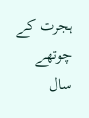ہجرت کے چوتھے سال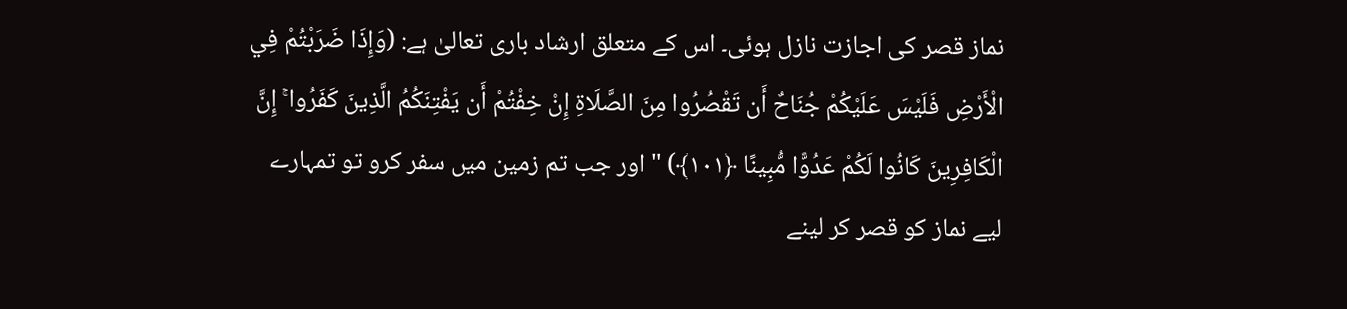نماز قصر کی اجازت نازل ہوئی۔ اس کے متعلق ارشاد باری تعالیٰ ہے: (وَإِذَا ضَرَبْتُمْ فِي الْأَرْضِ فَلَيْسَ عَلَيْكُمْ جُنَاحٌ أَن تَقْصُرُوا مِنَ الصَّلَاةِ إِنْ خِفْتُمْ أَن يَفْتِنَكُمُ الَّذِينَ كَفَرُوا ۚ إِنَّ الْكَافِرِينَ كَانُوا لَكُمْ عَدُوًّا مُّبِينًا ﴿١٠١﴾) "اور جب تم زمین میں سفر کرو تو تمہارے لیے نماز کو قصر کر لینے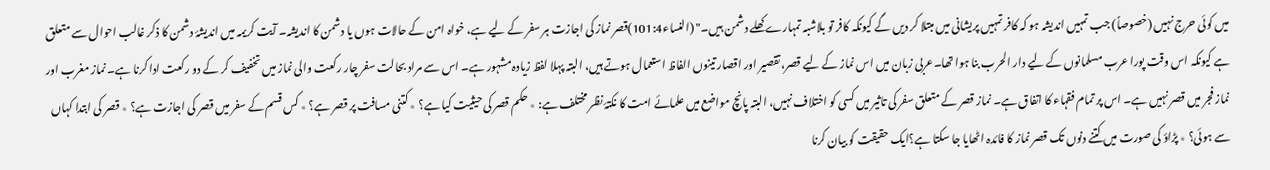میں کوئی حرج نہیں (خصوصاً) جب تمہیں اندیشہ ہو کہ کافر تمہیں پریشانی میں مبتلا کر دیں گے کیونکہ کافر تو بلاشبہ تمہارے کھلے دشمن ہیں۔" (النساء101:4)قصر نماز کی اجازت ہر سفر کے لیے ہے، خواہ امن کے حالات ہوں یا دشمن کا اندیشہ۔ آیت کریمہ میں اندیشۂ دشمن کا ذکر غالب احوال سے متعلق ہے کیونکہ اس وقت پورا عرب مسلمانوں کے لیے دار الحرب بنا ہوا تھا۔عربی زبان میں اس نماز کے لیے قصر، تقصیر اور اقصار تینوں الفاظ استعمال ہوتے ہیں، البتہ پہلا لفظ زیادہ مشہور ہے۔ اس سے مراد بحالت سفر چار رکعت والی نماز میں تخفیف کر کے دو رکعت ادا کرنا ہے۔ نماز مغرب اور نماز فجر میں قصر نہیں ہے۔ اس پر تمام فقہاء کا اتفاق ہے۔ نماز قصر کے متعلق سفر کی تاثیر میں کسی کو اختلاف نہیں، البتہ پانچ مواضع میں علمائے امت کا نکتۂ نظر مختلف ہے: ٭ حکم قصر کی حیثیت کیا ہے؟ ٭ کتنی مسافت پر قصر ہے؟ ٭ کس قسم کے سفر میں قصر کی اجازت ہے؟ ٭ قصر کی ابتدا کہاں سے ہوئی؟ ٭ پڑاؤ کی صورت میں کتنے دنوں تک قصر نماز کا فائدہ اٹھایا جا سکتا ہے؟ایک حقیقت کو بیان کرنا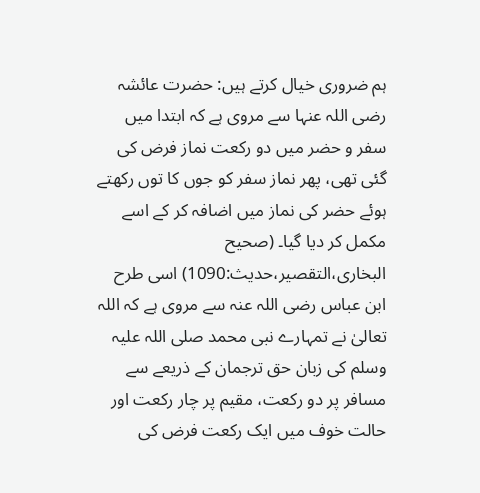ہم ضروری خیال کرتے ہیں: حضرت عائشہ رضی اللہ عنہا سے مروی ہے کہ ابتدا میں سفر و حضر میں دو رکعت نماز فرض کی گئی تھی، پھر نماز سفر کو جوں کا توں رکھتے ہوئے حضر کی نماز میں اضافہ کر کے اسے مکمل کر دیا گیا۔ (صحیح البخاری،التقصیر،حدیث:1090) اسی طرح ابن عباس رضی اللہ عنہ سے مروی ہے کہ اللہ تعالیٰ نے تمہارے نبی محمد صلی اللہ علیہ وسلم کی زبان حق ترجمان کے ذریعے سے مسافر پر دو رکعت، مقیم پر چار رکعت اور حالت خوف میں ایک رکعت فرض کی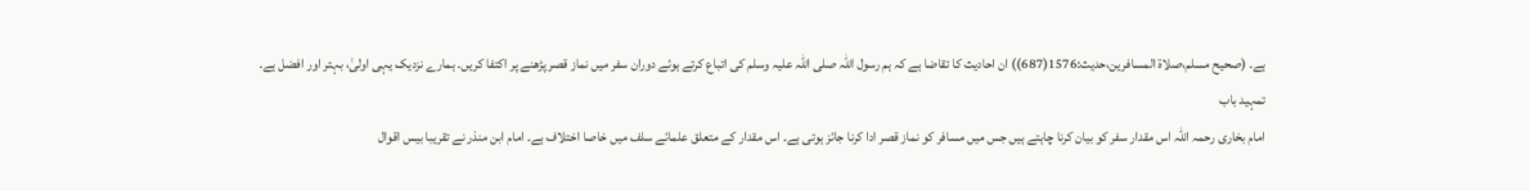ہے۔ (صحیح مسلم،صلاۃ المسافرین،حدیث:1576(687)) ان احادیث کا تقاضا ہے کہ ہم رسول اللہ صلی اللہ علیہ وسلم کی اتباع کرتے ہوئے دوران سفر میں نماز قصر پڑھنے پر اکتفا کریں۔ ہمارے نزدیک یہی اولیٰ، بہتر اور افضل ہے۔
تمہید باب
امام بخاری رحمہ اللہ اس مقدار سفر کو بیان کرنا چاہتے ہیں جس میں مسافر کو نماز قصر ادا کرنا جائز ہوتی ہے۔ اس مقدار کے متعلق علمائے سلف میں خاصا اختلاف ہے۔ امام ابن منذر نے تقریبا بیس اقوال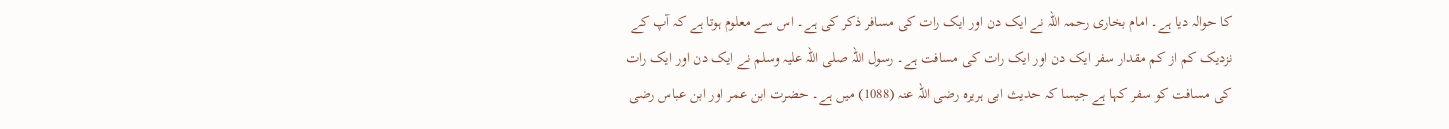کا حوالہ دیا ہے۔ امام بخاری رحمہ اللہ نے ایک دن اور ایک رات کی مسافر ذکر کی ہے۔ اس سے معلوم ہوتا ہے کہ آپ کے نزدیک کم از کم مقدار سفر ایک دن اور ایک رات کی مسافت ہے۔ رسول اللہ صلی اللہ علیہ وسلم نے ایک دن اور ایک رات کی مسافت کو سفر کہا ہے جیسا کہ حدیث ابی ہریرہ رضی اللہ عنہ (1088) میں ہے۔ حضرت ابن عمر اور ابن عباس رضی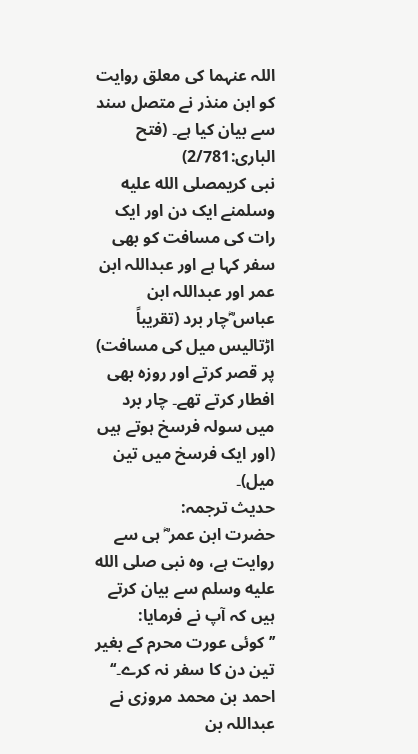اللہ عنہما کی معلق روایت کو ابن منذر نے متصل سند سے بیان کیا ہے۔ (فتح الباری:2/781)
نبی کریمصلى الله عليه وسلمنے ایک دن اور ایک رات کی مسافت کو بھی سفر کہا ہے اور عبداللہ ابن عمر اور عبداللہ ابن عباس ؓچار برد (تقریباً اڑتالیس میل کی مسافت) پر قصر کرتے اور روزہ بھی افطار کرتے تھے۔ چار برد میں سولہ فرسخ ہوتے ہیں (اور ایک فرسخ میں تین میل)۔
حدیث ترجمہ:
حضرت ابن عمر ؓ ہی سے روایت ہے، وہ نبی صلى الله عليه وسلم سے بیان کرتے ہیں کہ آپ نے فرمایا: ’’کوئی عورت محرم کے بغیر تین دن کا سفر نہ کرے۔‘‘ احمد بن محمد مروزی نے عبداللہ بن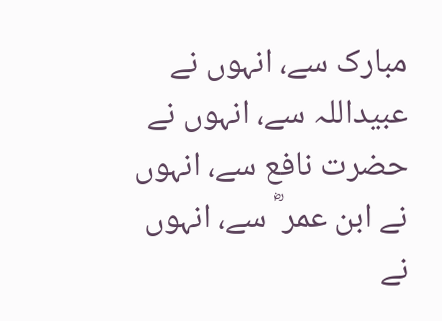مبارک سے، انہوں نے عبیداللہ سے، انہوں نے حضرت نافع سے، انہوں نے ابن عمر ؓ سے، انہوں نے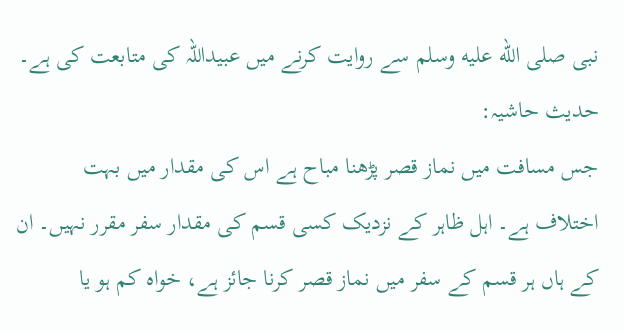نبی صلى الله عليه وسلم سے روایت کرنے میں عبیداللہ کی متابعت کی ہے۔
حدیث حاشیہ:
جس مسافت میں نماز قصر پڑھنا مباح ہے اس کی مقدار میں بہت اختلاف ہے۔ اہل ظاہر کے نزدیک کسی قسم کی مقدار سفر مقرر نہیں۔ ان کے ہاں ہر قسم کے سفر میں نماز قصر کرنا جائز ہے، خواہ کم ہو یا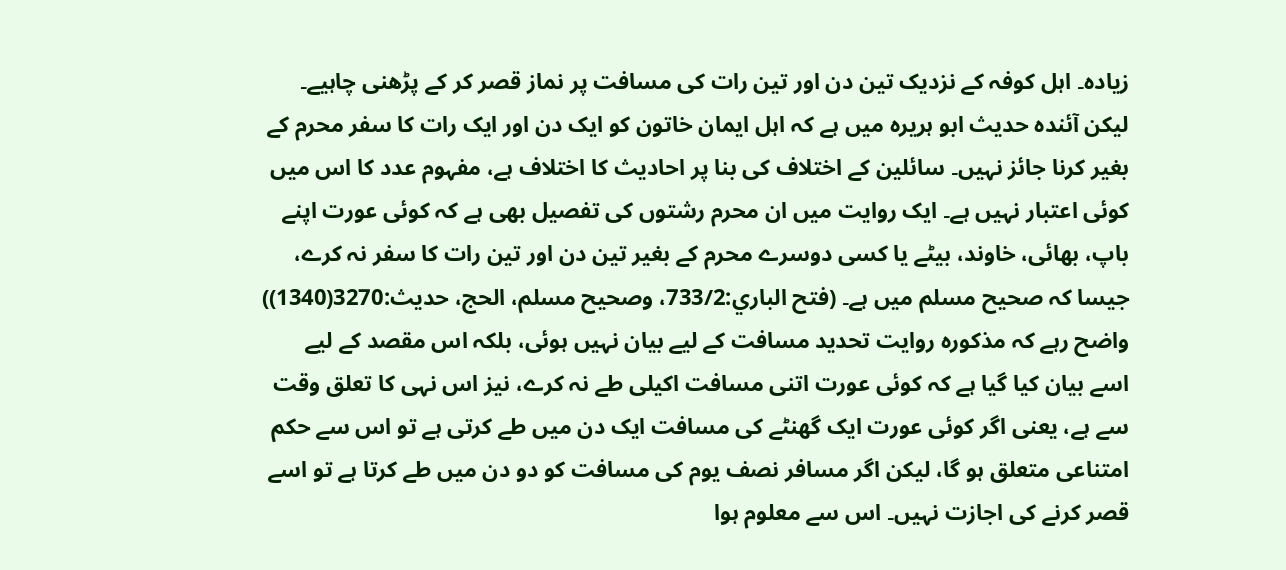زیادہ۔ اہل کوفہ کے نزدیک تین دن اور تین رات کی مسافت پر نماز قصر کر کے پڑھنی چاہیے۔ لیکن آئندہ حدیث ابو ہریرہ میں ہے کہ اہل ایمان خاتون کو ایک دن اور ایک رات کا سفر محرم کے بغیر کرنا جائز نہیں۔ سائلین کے اختلاف کی بنا پر احادیث کا اختلاف ہے، مفہوم عدد کا اس میں کوئی اعتبار نہیں ہے۔ ایک روایت میں ان محرم رشتوں کی تفصیل بھی ہے کہ کوئی عورت اپنے باپ، بھائی، خاوند، بیٹے یا کسی دوسرے محرم کے بغیر تین دن اور تین رات کا سفر نہ کرے، جیسا کہ صحیح مسلم میں ہے۔ (فتح الباري:733/2، وصحیح مسلم، الحج، حدیث:3270(1340)) واضح رہے کہ مذکورہ روایت تحدید مسافت کے لیے بیان نہیں ہوئی، بلکہ اس مقصد کے لیے اسے بیان کیا گیا ہے کہ کوئی عورت اتنی مسافت اکیلی طے نہ کرے، نیز اس نہی کا تعلق وقت سے ہے، یعنی اگر کوئی عورت ایک گھنٹے کی مسافت ایک دن میں طے کرتی ہے تو اس سے حکم امتناعی متعلق ہو گا، لیکن اگر مسافر نصف یوم کی مسافت کو دو دن میں طے کرتا ہے تو اسے قصر کرنے کی اجازت نہیں۔ اس سے معلوم ہوا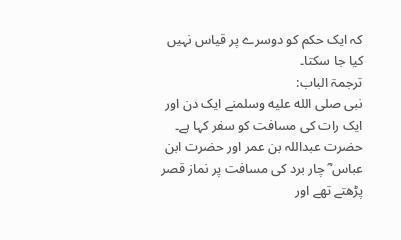کہ ایک حکم کو دوسرے پر قیاس نہیں کیا جا سکتا۔
ترجمۃ الباب:
نبی صلى الله عليه وسلمنے ایک دن اور ایک رات کی مسافت کو سفر کہا ہے۔ حضرت عبداللہ بن عمر اور حضرت ابن عباس ؓ چار برد کی مسافت پر نماز قصر پڑھتے تھے اور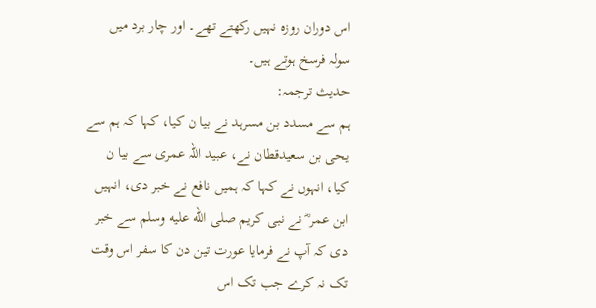اس دوران روزہ نہیں رکھتے تھے۔ اور چار برد میں سولہ فرسخ ہوتے ہیں۔
حدیث ترجمہ:
ہم سے مسدد بن مسرہد نے بیا ن کیا، کہا کہ ہم سے یحی بن سعیدقطان نے، عبید اللہ عمری سے بیا ن کیا، انہوں نے کہا کہ ہمیں نافع نے خبر دی، انہیں ابن عمر ؓ نے نبی کریم صلى الله عليه وسلم سے خبر دی کہ آپ نے فرمایا عورت تین دن کا سفر اس وقت تک نہ کرے جب تک اس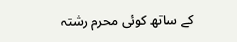کے ساتھ کوئی محرم رشتہ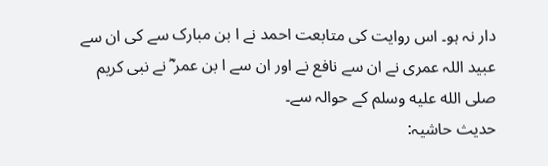دار نہ ہو۔ اس روایت کی متابعت احمد نے ا بن مبارک سے کی ان سے عبید اللہ عمری نے ان سے نافع نے اور ان سے ا بن عمر ؓ نے نبی کریم صلى الله عليه وسلم کے حوالہ سے۔
حدیث حاشیہ: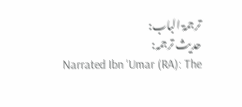ترجمۃ الباب:
حدیث ترجمہ:
Narrated Ibn 'Umar (RA): The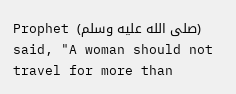Prophet (صلى الله عليه وسلم) said, "A woman should not travel for more than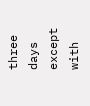three days except with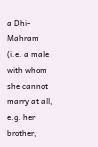a Dhi-Mahram (i.e. a male with whom she cannot marry at all, e.g. her brother,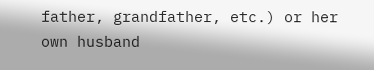father, grandfather, etc.) or her own husband